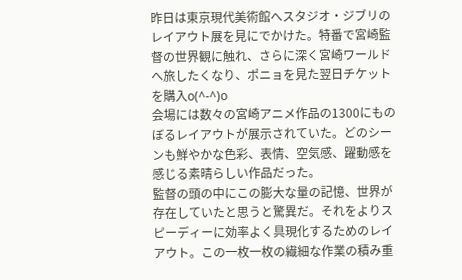昨日は東京現代美術館へスタジオ・ジブリのレイアウト展を見にでかけた。特番で宮崎監督の世界観に触れ、さらに深く宮崎ワールドへ旅したくなり、ポニョを見た翌日チケットを購入o(^-^)o
会場には数々の宮崎アニメ作品の1300にものぼるレイアウトが展示されていた。どのシーンも鮮やかな色彩、表情、空気感、躍動感を感じる素晴らしい作品だった。
監督の頭の中にこの膨大な量の記憶、世界が存在していたと思うと驚異だ。それをよりスピーディーに効率よく具現化するためのレイアウト。この一枚一枚の繊細な作業の積み重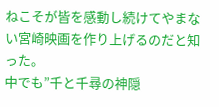ねこそが皆を感動し続けてやまない宮崎映画を作り上げるのだと知った。
中でも”千と千尋の神隠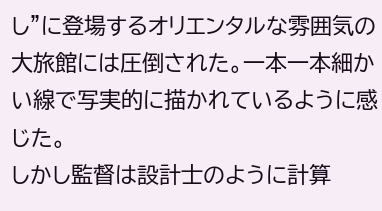し”に登場するオリエンタルな雰囲気の大旅館には圧倒された。一本一本細かい線で写実的に描かれているように感じた。
しかし監督は設計士のように計算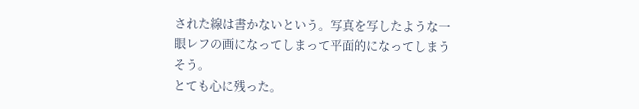された線は書かないという。写真を写したような一眼レフの画になってしまって平面的になってしまうそう。
とても心に残った。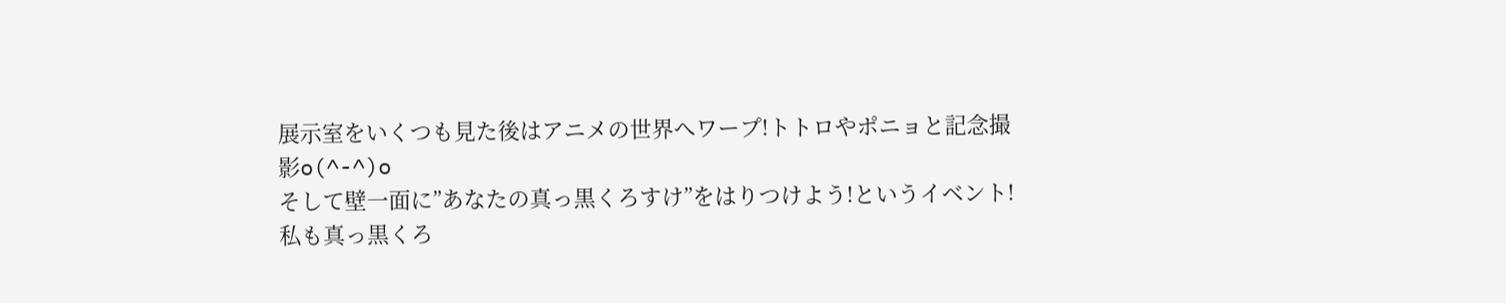展示室をいくつも見た後はアニメの世界へワープ!トトロやポニョと記念撮影o(^-^)o
そして壁一面に”あなたの真っ黒くろすけ”をはりつけよう!というイベント!
私も真っ黒くろ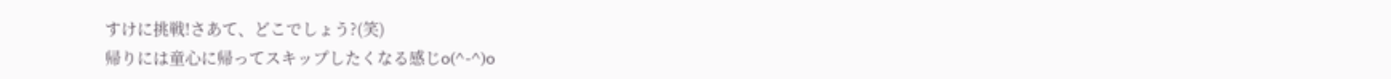すけに挑戦!さあて、どこでしょう?(笑)
帰りには童心に帰ってスキップしたくなる感じo(^-^)o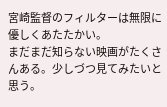宮崎監督のフィルターは無限に優しくあたたかい。
まだまだ知らない映画がたくさんある。少しづつ見てみたいと思う。